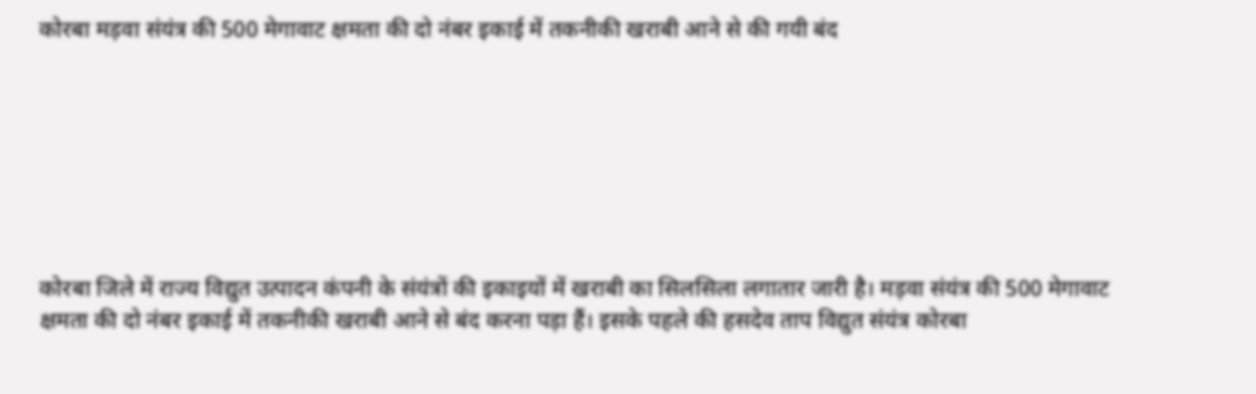कोरबा मड़वा संयंत्र की 500 मेगावाट क्षमता की दो नंबर इकाई में तकनीकी खराबी आने से की गयी बंद







कोरबा जिले में राज्य विद्युत उत्पादन कंपनी के संयंत्रों की इकाइयों में खराबी का सिलसिला लगातार जारी है। मड़वा संयंत्र की 500 मेगावाट क्षमता की दो नंबर इकाई में तकनीकी खराबी आने से बंद करना पड़ा हैं। इसके पहले की हसदेव ताप विद्युत संयंत्र कोरबा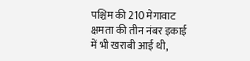पश्चिम की 210 मेगावाट क्षमता की तीन नंबर इकाई में भी खराबी आई थी,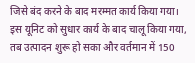जिसे बंद करने के बाद मरम्मत कार्य किया गया।
इस यूनिट को सुधार कार्य के बाद चालू किया गया, तब उत्पादन शुरू हो सका और वर्तमान में 150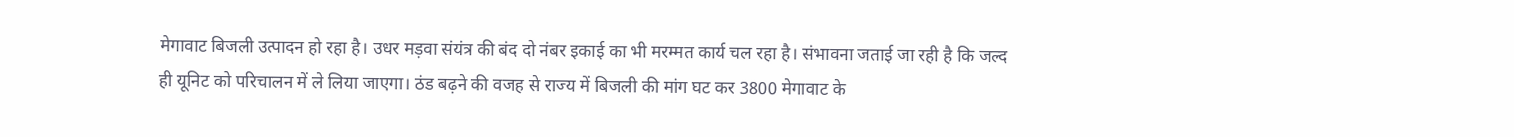मेगावाट बिजली उत्पादन हो रहा है। उधर मड़वा संयंत्र की बंद दो नंबर इकाई का भी मरम्मत कार्य चल रहा है। संभावना जताई जा रही है कि जल्द ही यूनिट को परिचालन में ले लिया जाएगा। ठंड बढ़ने की वजह से राज्य में बिजली की मांग घट कर 3800 मेगावाट के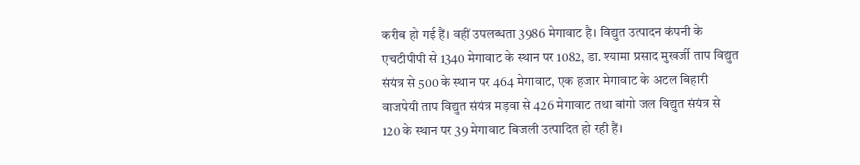करीब हो गई हैं। वहीं उपलब्धता 3986 मेगावाट है। विद्युत उत्पादन कंपनी के एचटीपीपी से 1340 मेगावाट के स्थान पर 1082, डा. श्यामा प्रसाद मुखर्जी ताप विद्युत संयंत्र से 500 के स्थान पर 464 मेगावाट, एक हजार मेगावाट के अटल बिहारी वाजपेयी ताप विद्युत संयंत्र मड़वा से 426 मेगावाट तथा बांगो जल विद्युत संयंत्र से 120 के स्थान पर 39 मेगावाट बिजली उत्पादित हो रही हैं।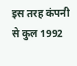इस तरह कंपनी से कुल 1992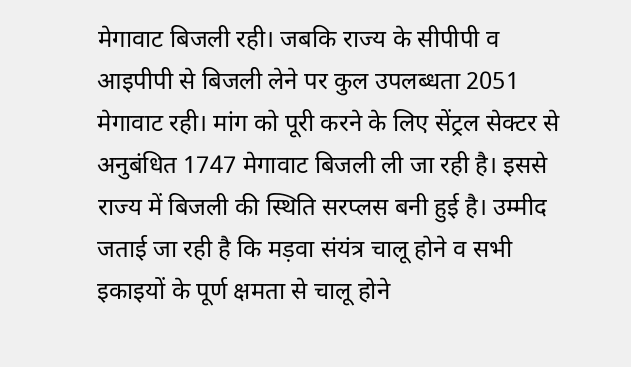मेगावाट बिजली रही। जबकि राज्य के सीपीपी व आइपीपी से बिजली लेने पर कुल उपलब्धता 2051 मेगावाट रही। मांग को पूरी करने के लिए सेंट्रल सेक्टर से अनुबंधित 1747 मेगावाट बिजली ली जा रही है। इससे राज्य में बिजली की स्थिति सरप्लस बनी हुई है। उम्मीद जताई जा रही है कि मड़वा संयंत्र चालू होने व सभी इकाइयों के पूर्ण क्षमता से चालू होने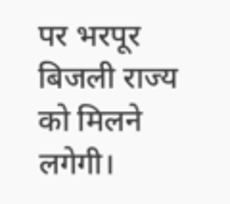पर भरपूर बिजली राज्य को मिलने लगेगी।